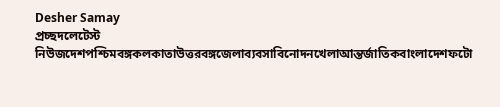Desher Samay
প্রচ্ছদলেটেস্ট নিউজদেশপশ্চিমবঙ্গকলকাতাউত্তরবঙ্গজেলাব্যবসাবিনোদনখেলাআন্তর্জাতিকবাংলাদেশফটো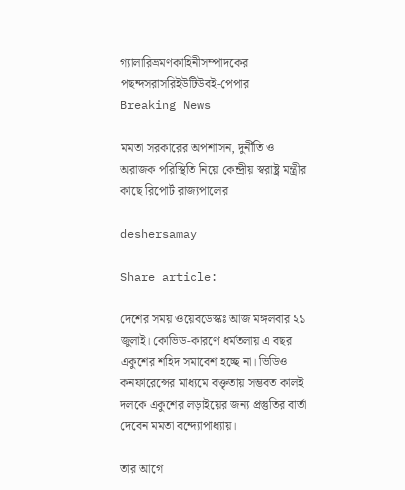গ্যালারিভ্রমণকাহিনীসম্পাদকের পছন্দসরাসরিইউটিউবই-পেপার
Breaking News

মমতা সরকারের অপশাসন, দুর্নীতি ও অরাজক পরিস্থিতি নিয়ে কেন্দ্রীয় স্বরাষ্ট্র মন্ত্রীর কাছে রিপোর্ট রাজ্যপালের

deshersamay

Share article:

দেশের সময় ওয়েবডেস্কঃ আজ মঙ্গলবার ২১ জুলাই। কোভিড-কারণে ধর্মতলায় এ বছর একুশের শহিদ সমাবেশ হচ্ছে না। ভিডিও কনফারেন্সের মাধ্যমে বক্তৃতায় সম্ভবত কালই দলকে একুশের লড়াইয়ের জন্য প্রস্তুতির বার্তা দেবেন মমতা বন্দ্যোপাধ্যায়।

তার আগে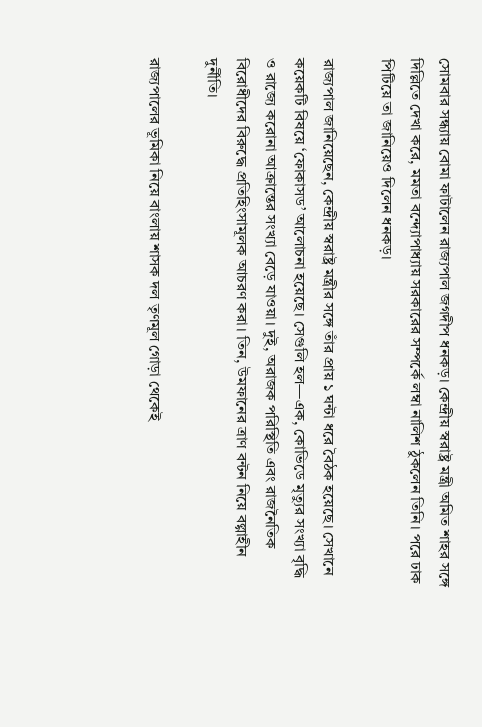সোমবার সন্ধ্যায় বোমা ফাটালেন রাজ্যপাল জগদীপ ধনকড়। কেন্দ্রীয় স্বরাষ্ট্র মন্ত্রী অমিত শাহর সঙ্গে দিল্লিতে দেখা করে, মমতা বন্দ্যোপাধ্যায় সরকারের সম্পর্কে লম্বা নালিশ ঠুকলেন তিনি। পরে ঢাক পিটিয়ে তা জানিয়েও দিলেন ধনকড়।

রাজ্যপাল জানিয়েছেন, কেন্দ্রীয় স্বরাষ্ট্র মন্ত্রীর সঙ্গে তাঁর প্রায় ১ ঘন্টা ধরে বৈঠক হয়েছে। সেখানে কয়েকটি বিষয়ে ‘ফোকাসড’ আলোচনা হয়েছে। সেগুলি হল—এক, কোভিডে মৃত্যুর সংখ্যা বৃদ্ধি ও রাজ্যে করোনা আক্রান্তের সংখ্যা বেড়ে যাওয়া। দুই, অরাজক পরিস্থিতি এবং রাজনৈতিক বিরোধীদের বিরুদ্ধে প্রতিহিংসামূলক আচরণ করা। তিন, উমফানের ত্রাণ বন্টন নিয়ে বল্গাহীন দুর্নীতি।

রাজ্যপালের ভূমিকা নিয়ে বাংলায় শাসক দল তৃণমূল গোড়া থেকেই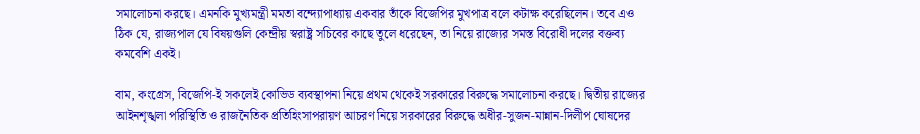সমালোচনা করছে। এমনকি মুখ্যমন্ত্রী মমতা বন্দ্যোপাধ্যায় একবার তাঁকে বিজেপির মুখপাত্র বলে কটাক্ষ করেছিলেন। তবে এও ঠিক যে, রাজ্যপাল যে বিষয়গুলি কেন্দ্রীয় স্বরাষ্ট্র সচিবের কাছে তুলে ধরেছেন, তা নিয়ে রাজ্যের সমস্ত বিরোধী দলের বক্তব্য কমবেশি একই।

বাম, কংগ্রেস, বিজেপি-ই সকলেই কোভিড ব্যবস্থাপনা নিয়ে প্রথম থেকেই সরকারের বিরুদ্ধে সমালোচনা করছে। দ্বিতীয় রাজ্যের আইনশৃঙ্খলা পরিস্থিতি ও রাজনৈতিক প্রতিহিংসাপরায়ণ আচরণ নিয়ে সরকারের বিরুদ্ধে অধীর-সুজন-মান্নান-দিলীপ ঘোষদের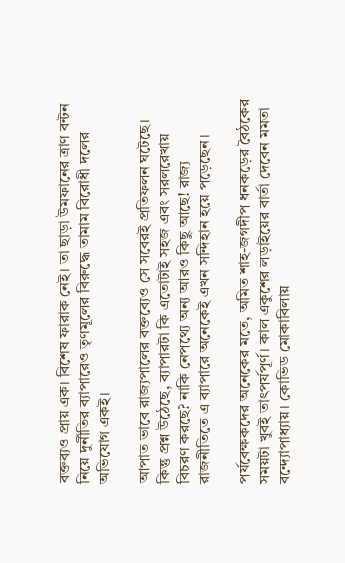বক্তব্যও প্রায় এক। বিশেষ ফারাক নেই। তা ছাড়া উমফানের ত্রাণ বন্টন নিয়ে দুর্নীতির ব্যাপারেও তৃণমূলের বিরুদ্ধে তামাম বিরোধী দলের অভিযোগ একই।

আপাত ভাবে রাজ্যপালের বক্তব্যেও সে সবেরই প্রতিফলন ঘটেছে। কিন্তু প্রশ্ন উঠেছে, ব্যাপারটা কি এতোটাই সহজ এবং সরলরেখায় বিচরণ করছে? নাকি নেপথ্যে অন্য আরও কিছু আছে! রাজ্য রাজনীতিতে এ ব্যাপারে অনেকেই এখন সন্দিহান হয়ে পড়েছেন।

পর্যবেক্ষকদের অনেকের মতে, অমিত শাহ-জগদীপ ধনকড়ের বৈঠকের সময়টা খুবই তাৎপর্যপূর্ণ। কাল একুশের লড়াইয়ের বার্তা দেবেন মমতা বন্দ্যোপাধ্যায়। কোভিড মোকাবিলায়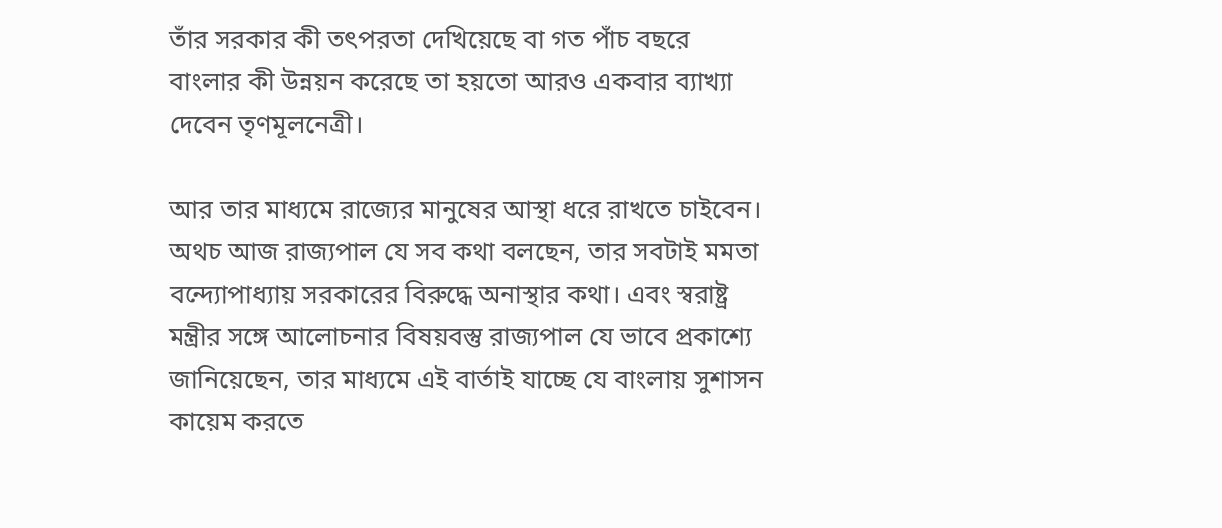তাঁর সরকার কী তৎপরতা দেখিয়েছে বা গত পাঁচ বছরে বাংলার কী উন্নয়ন করেছে তা হয়তো আরও একবার ব্যাখ্যা দেবেন তৃণমূলনেত্রী।

আর তার মাধ্যমে রাজ্যের মানুষের আস্থা ধরে রাখতে চাইবেন। অথচ আজ রাজ্যপাল যে সব কথা বলছেন, তার সবটাই মমতা বন্দ্যোপাধ্যায় সরকারের বিরুদ্ধে অনাস্থার কথা। এবং স্বরাষ্ট্র মন্ত্রীর সঙ্গে আলোচনার বিষয়বস্তু রাজ্যপাল যে ভাবে প্রকাশ্যে জানিয়েছেন, তার মাধ্যমে এই বার্তাই যাচ্ছে যে বাংলায় সুশাসন কায়েম করতে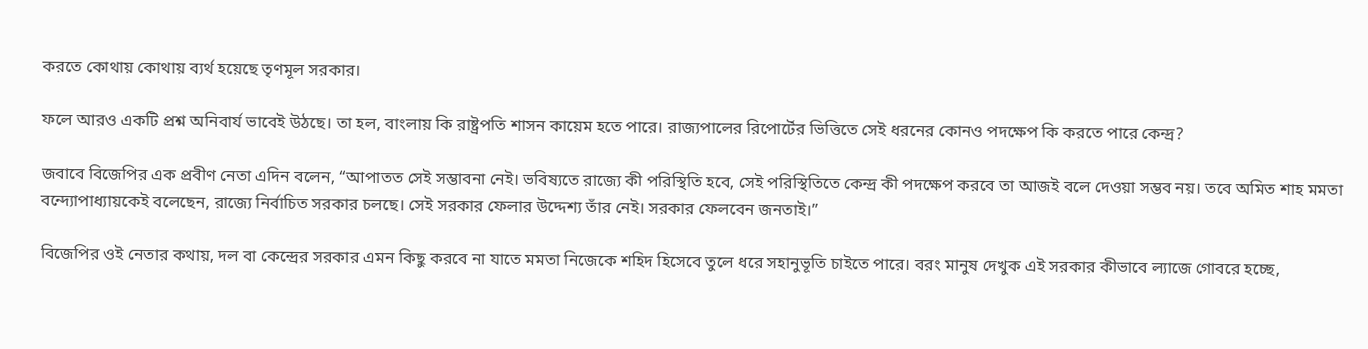করতে কোথায় কোথায় ব্যর্থ হয়েছে তৃণমূল সরকার।

ফলে আরও একটি প্রশ্ন অনিবার্য ভাবেই উঠছে। তা হল, বাংলায় কি রাষ্ট্রপতি শাসন কায়েম হতে পারে। রাজ্যপালের রিপোর্টের ভিত্তিতে সেই ধরনের কোনও পদক্ষেপ কি করতে পারে কেন্দ্র?

জবাবে বিজেপির এক প্রবীণ নেতা এদিন বলেন, “আপাতত সেই সম্ভাবনা নেই। ভবিষ্যতে রাজ্যে কী পরিস্থিতি হবে, সেই পরিস্থিতিতে কেন্দ্র কী পদক্ষেপ করবে তা আজই বলে দেওয়া সম্ভব নয়। তবে অমিত শাহ মমতা বন্দ্যোপাধ্যায়কেই বলেছেন, রাজ্যে নির্বাচিত সরকার চলছে। সেই সরকার ফেলার উদ্দেশ্য তাঁর নেই। সরকার ফেলবেন জনতাই।”

বিজেপির ওই নেতার কথায়, দল বা কেন্দ্রের সরকার এমন কিছু করবে না যাতে মমতা নিজেকে শহিদ হিসেবে তুলে ধরে সহানুভূতি চাইতে পারে। বরং মানুষ দেখুক এই সরকার কীভাবে ল্যাজে গোবরে হচ্ছে,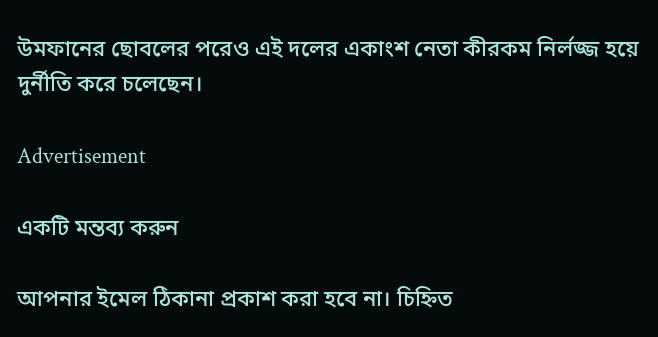উমফানের ছোবলের পরেও এই দলের একাংশ নেতা কীরকম নির্লজ্জ হয়ে দুর্নীতি করে চলেছেন।

Advertisement

একটি মন্তব্য করুন

আপনার ইমেল ঠিকানা প্রকাশ করা হবে না। চিহ্নিত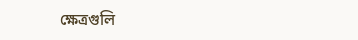ক্ষেত্রগুলি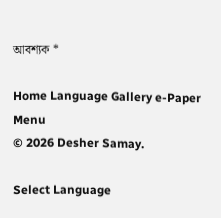আবশ্যক *

Home Language Gallery e-Paper
Menu
© 2026 Desher Samay.

Select Language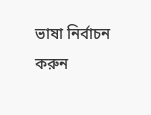ভাষা নির্বাচন করুন